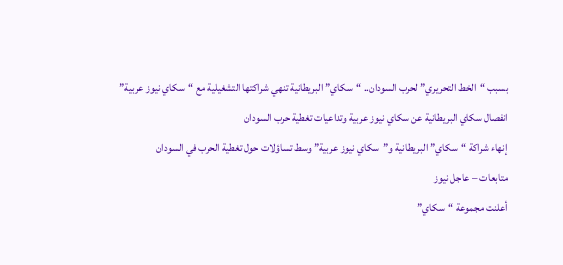بسبب “الخط التحريري” لحرب السودان.. “سكاي” البريطانية تنهي شراكتها التشغيلية مع “سكاي نيوز عربية”
انفصال سكاي البريطانية عن سكاي نيوز عربية وتداعيات تغطية حرب السودان
إنهاء شراكة “سكاي” البريطانية و”سكاي نيوز عربية” وسط تساؤلات حول تغطية الحرب في السودان
متابعات – عاجل نيوز
أعلنت مجموعة “سكاي”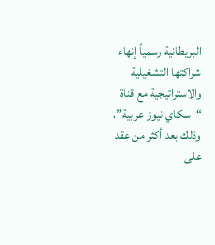البريطانية رسمياً إنهاء شراكتها التشغيلية والاستراتيجية مع قناة “سكاي نيوز عربية”، وذلك بعد أكثر من عقد على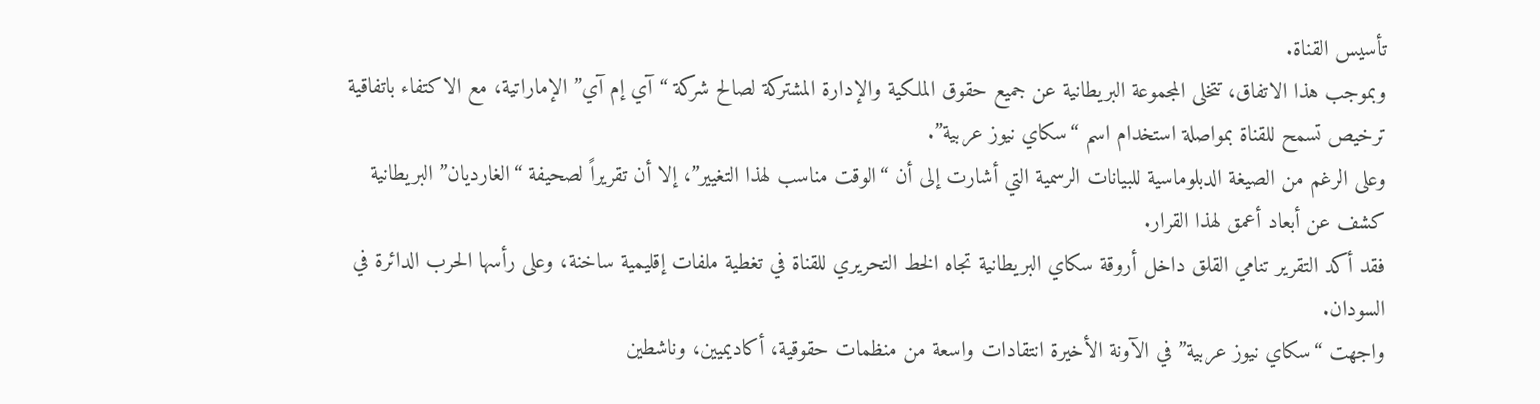تأسيس القناة.
وبموجب هذا الاتفاق، تتخلى المجموعة البريطانية عن جميع حقوق الملكية والإدارة المشتركة لصالح شركة “آي إم آي” الإماراتية، مع الاكتفاء باتفاقية ترخيص تسمح للقناة بمواصلة استخدام اسم “سكاي نيوز عربية”.
وعلى الرغم من الصيغة الدبلوماسية للبيانات الرسمية التي أشارت إلى أن “الوقت مناسب لهذا التغيير”، إلا أن تقريراً لصحيفة “الغارديان” البريطانية كشف عن أبعاد أعمق لهذا القرار.
فقد أكد التقرير تنامي القلق داخل أروقة سكاي البريطانية تجاه الخط التحريري للقناة في تغطية ملفات إقليمية ساخنة، وعلى رأسها الحرب الدائرة في السودان.
واجهت “سكاي نيوز عربية” في الآونة الأخيرة انتقادات واسعة من منظمات حقوقية، أكاديميين، وناشطين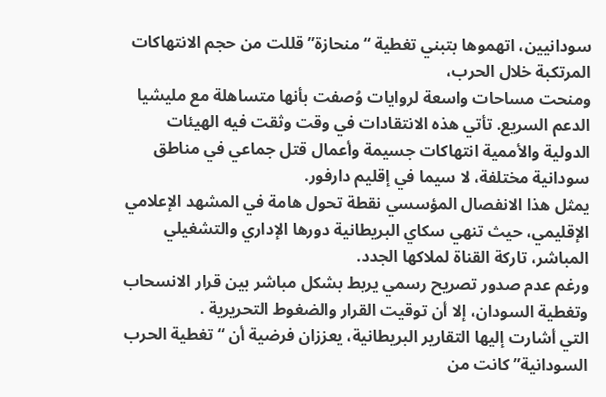سودانيين، اتهموها بتبني تغطية “منحازة” قللت من حجم الانتهاكات المرتكبة خلال الحرب،
ومنحت مساحات واسعة لروايات وُصفت بأنها متساهلة مع مليشيا الدعم السريع. تأتي هذه الانتقادات في وقت وثقت فيه الهيئات الدولية والأممية انتهاكات جسيمة وأعمال قتل جماعي في مناطق سودانية مختلفة، لا سيما في إقليم دارفور.
يمثل هذا الانفصال المؤسسي نقطة تحول هامة في المشهد الإعلامي الإقليمي، حيث تنهي سكاي البريطانية دورها الإداري والتشغيلي المباشر، تاركة القناة لملاكها الجدد.
ورغم عدم صدور تصريح رسمي يربط بشكل مباشر بين قرار الانسحاب وتغطية السودان، إلا أن توقيت القرار والضغوط التحريرية .
التي أشارت إليها التقارير البريطانية، يعززان فرضية أن “تغطية الحرب السودانية” كانت من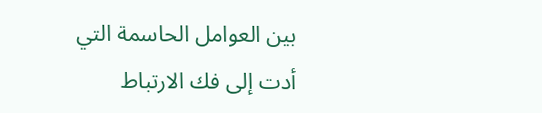بين العوامل الحاسمة التي أدت إلى فك الارتباط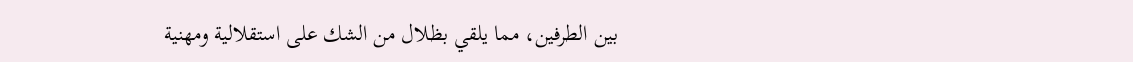بين الطرفين، مما يلقي بظلال من الشك على استقلالية ومهنية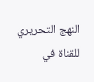النهج التحريري للقناة في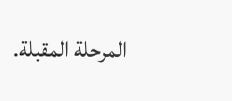المرحلة المقبلة.